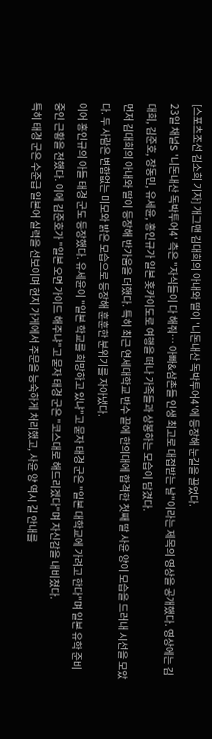[스포츠조선 김소희 기자] 개그맨 김대희의 아내와 딸이 '니돈내산 독박투어4'에 등장해 눈길을 끌었다.
23일 채널S '니돈내산 독박투어4' 측은 "자식들이 다 해줘… 아빠&삼촌들 인생 최고로 대접받는 날"이라는 제목의 영상을 공개했다. 영상에는 김대희, 김준호, 장동민, 유세윤, 홍인규가 일본 홋카이도로 여행을 떠나 가족들과 상봉하는 모습이 담겼다.
먼저 김대희의 아내와 딸이 등장해 반가움을 더했다. 특히 최근 연세대학교 반수 끝에 한의대에 합격한 첫째 딸 사윤 양이 모습을 드러내 시선을 모았다. 두 사람은 변함없는 미모와 밝은 모습으로 등장해 훈훈한 분위기를 자아냈다.
이어 홍인규의 아들 태경 군도 등장했다. 유세윤이 "일본 학교를 희망하고 있냐"고 묻자 태경 군은 "일본 대학교에 가려고 한다"며 일본 유학 준비 중인 근황을 전했다. 이에 김준호가 "일본 오면 가이드 해주냐"고 묻자 태경 군은 "코스대로 해드리겠다"며 자신감을 내비쳤다.
특히 태경 군은 수준급 일본어 실력을 선보이며 현지 가게에서 주문을 능숙하게 처리했고, 사윤 양 역시 길 안내를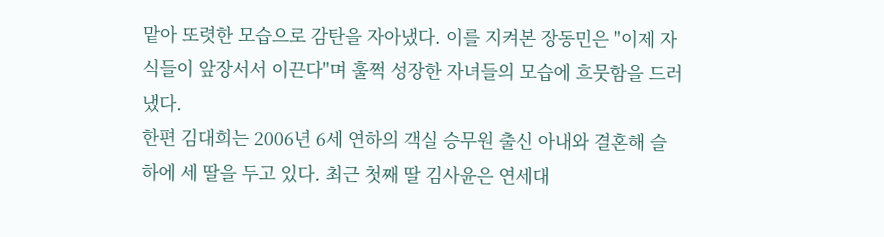맡아 또렷한 모습으로 감탄을 자아냈다. 이를 지켜본 장동민은 "이제 자식들이 앞장서서 이끈다"며 훌쩍 성장한 자녀들의 모습에 흐뭇함을 드러냈다.
한편 김대희는 2006년 6세 연하의 객실 승무원 출신 아내와 결혼해 슬하에 세 딸을 두고 있다. 최근 첫째 딸 김사윤은 연세대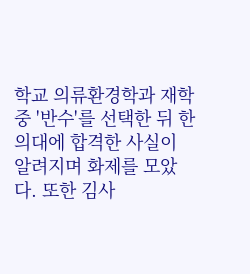학교 의류환경학과 재학 중 '반수'를 선택한 뒤 한의대에 합격한 사실이 알려지며 화제를 모았다. 또한 김사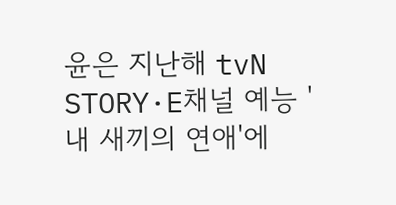윤은 지난해 tvN STORY·E채널 예능 '내 새끼의 연애'에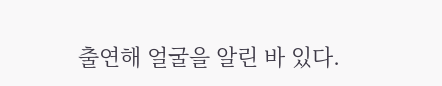출연해 얼굴을 알린 바 있다.